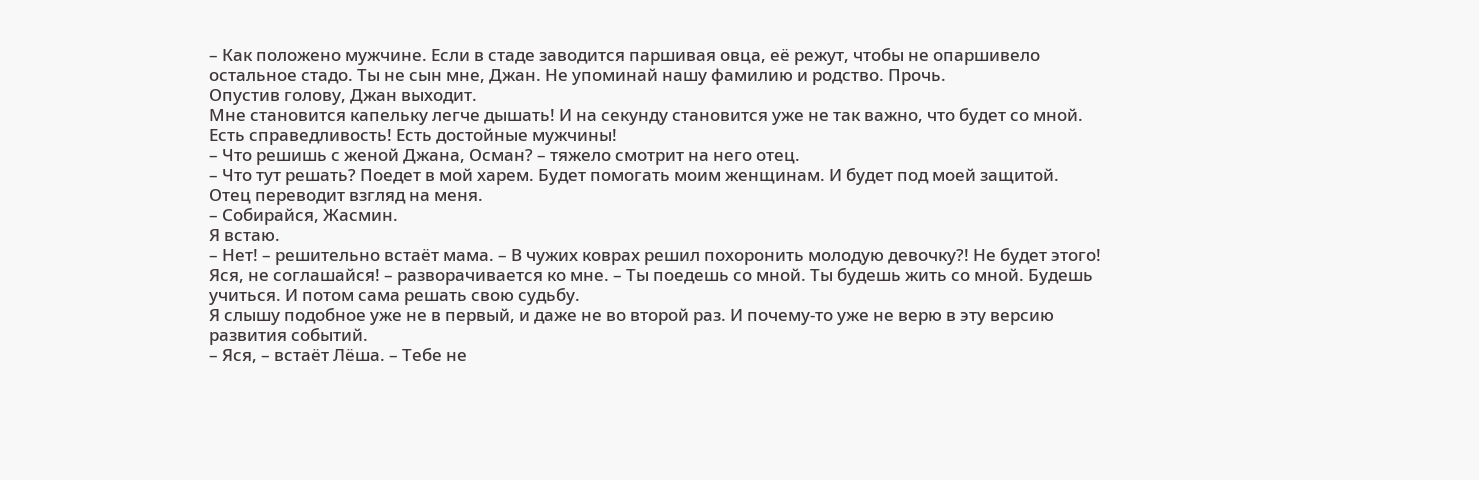– Как положено мужчине. Если в стаде заводится паршивая овца, её режут, чтобы не опаршивело остальное стадо. Ты не сын мне, Джан. Не упоминай нашу фамилию и родство. Прочь.
Опустив голову, Джан выходит.
Мне становится капельку легче дышать! И на секунду становится уже не так важно, что будет со мной.
Есть справедливость! Есть достойные мужчины!
– Что решишь с женой Джана, Осман? – тяжело смотрит на него отец.
– Что тут решать? Поедет в мой харем. Будет помогать моим женщинам. И будет под моей защитой.
Отец переводит взгляд на меня.
– Собирайся, Жасмин.
Я встаю.
– Нет! – решительно встаёт мама. – В чужих коврах решил похоронить молодую девочку?! Не будет этого! Яся, не соглашайся! – разворачивается ко мне. – Ты поедешь со мной. Ты будешь жить со мной. Будешь учиться. И потом сама решать свою судьбу.
Я слышу подобное уже не в первый, и даже не во второй раз. И почему-то уже не верю в эту версию развития событий.
– Яся, – встаёт Лёша. – Тебе не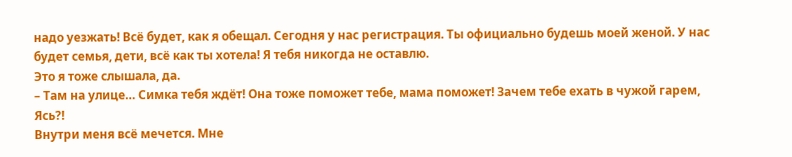надо уезжать! Всё будет, как я обещал. Сегодня у нас регистрация. Ты официально будешь моей женой. У нас будет семья, дети, всё как ты хотела! Я тебя никогда не оставлю.
Это я тоже слышала, да.
– Там на улице… Симка тебя ждёт! Она тоже поможет тебе, мама поможет! Зачем тебе ехать в чужой гарем, Ясь?!
Внутри меня всё мечется. Мне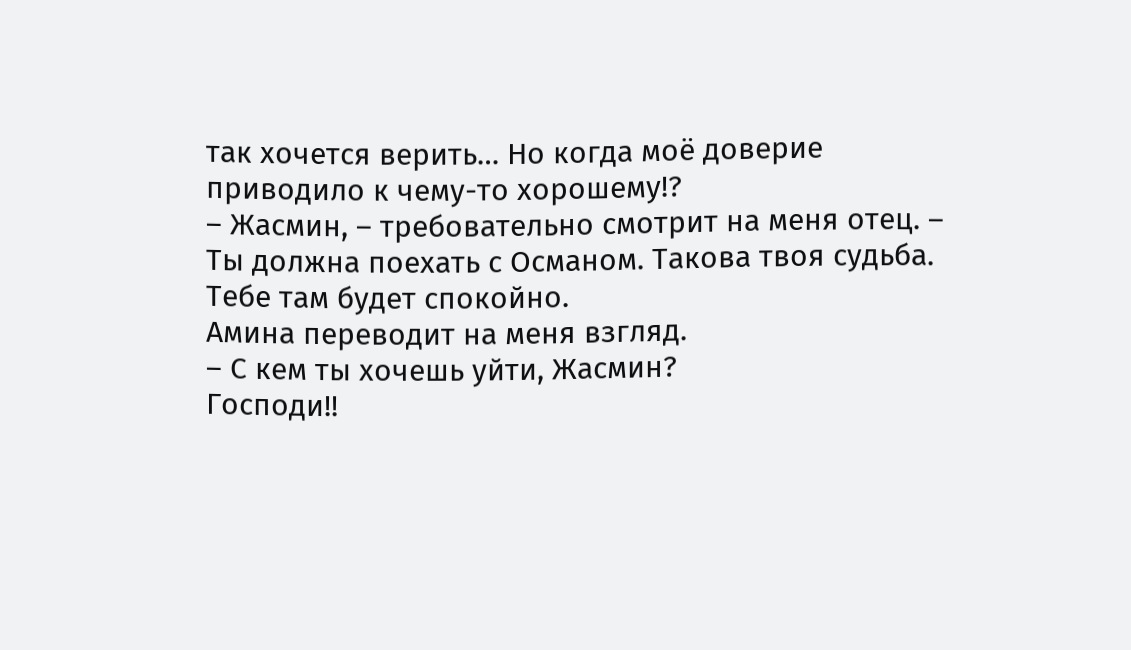так хочется верить… Но когда моё доверие приводило к чему-то хорошему!?
– Жасмин, – требовательно смотрит на меня отец. – Ты должна поехать с Османом. Такова твоя судьба. Тебе там будет спокойно.
Амина переводит на меня взгляд.
– С кем ты хочешь уйти, Жасмин?
Господи!!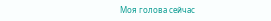Моя голова сейчас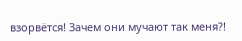взорвётся! Зачем они мучают так меня?!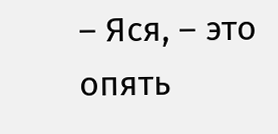– Яся, – это опять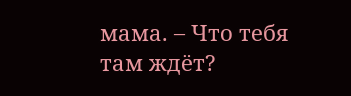мама. – Что тебя там ждёт?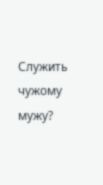Служить чужому мужу?